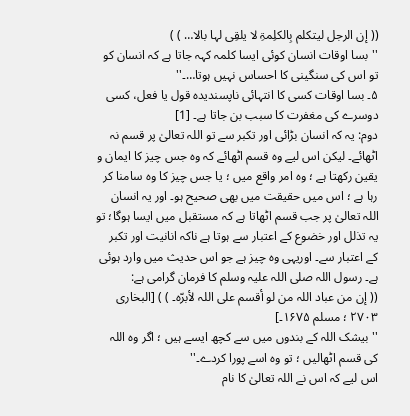(( إن الرجل لیتکلم بِالکلِمۃِ لا یلقِی لہا بالا… ) )
''بسا اوقات انسان کوئی ایسا کلمہ کہہ جاتا ہے کہ انسان کو تو اس کی سنگینی کا احساس نہیں ہوتا…۔''
۵۔ بسا اوقات کسی کا انتہائی ناپسندیدہ قول یا فعل، کسی دوسرے کی مغفرت کا سبب بن جاتا ہے۔ [1]
دوم: یہ کہ انسان بڑائی اور تکبر سے تو اللہ تعالیٰ پر قسم نہ اٹھائے۔ لیکن اس لیے وہ قسم اٹھائے کہ وہ جس چیز کا ایمان و یقین رکھتا ہے ؛ وہ امر واقع میں ؛ یا جس چیز کا وہ سامنا کر رہا ہے ؛ اس میں حقیقت میں بھی صحیح ہو۔ اور یہ انسان اللہ تعالیٰ پر جب قسم اٹھاتا ہے کہ مستقبل میں ایسا ہوگا؛ تو یہ تذلل اور خضوع کے اعتبار سے ہوتا ہے ناکہ انانیت اور تکبر کے اعتبار سے۔ اوریہی وہ چیز ہے جو اس حدیث میں وارد ہوئی ہے۔ رسول اللہ صلی اللہ علیہ وسلم کا فرمان گرامی ہے:
(( إن من عباد اللہ من لو أقسم علی اللہ لأبرّہ۔ ) ) [البخاری ۲۷۰۳ ؛ مسلم ۱۶۷۵۔]
''بیشک اللہ کے بندوں میں سے کچھ ایسے ہیں ؛ اگر وہ اللہ کی قسم اٹھالیں ؛ تو وہ اسے پورا کردے۔''
اس لیے کہ اس نے اللہ تعالیٰ کا نام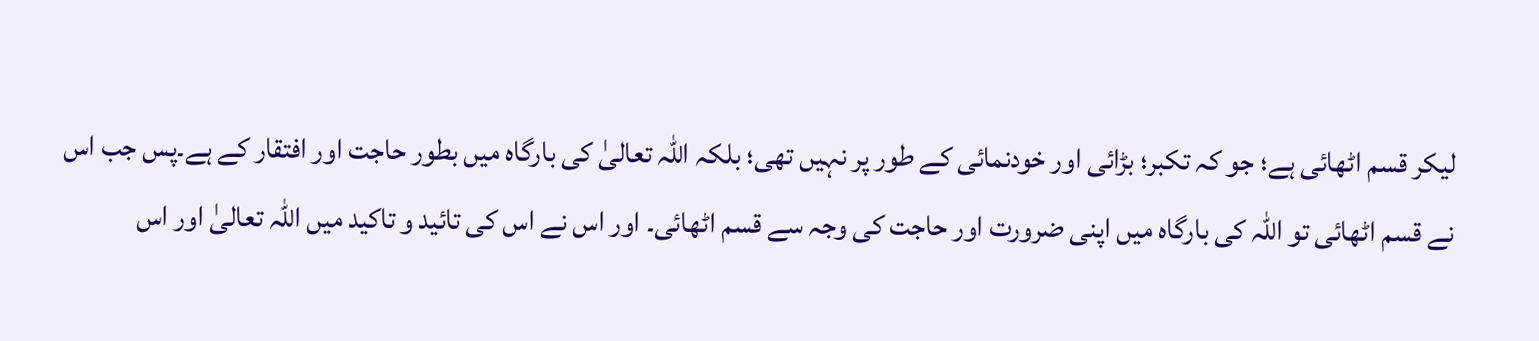لیکر قسم اٹھائی ہے؛ جو کہ تکبر؛ بڑائی اور خودنمائی کے طور پر نہیں تھی؛ بلکہ اللہ تعالیٰ کی بارگاہ میں بطور حاجت اور افتقار کے ہے۔پس جب اس نے قسم اٹھائی تو اللہ کی بارگاہ میں اپنی ضرورت اور حاجت کی وجہ سے قسم اٹھائی۔ اور اس نے اس کی تائید و تاکید میں اللہ تعالیٰ اور اس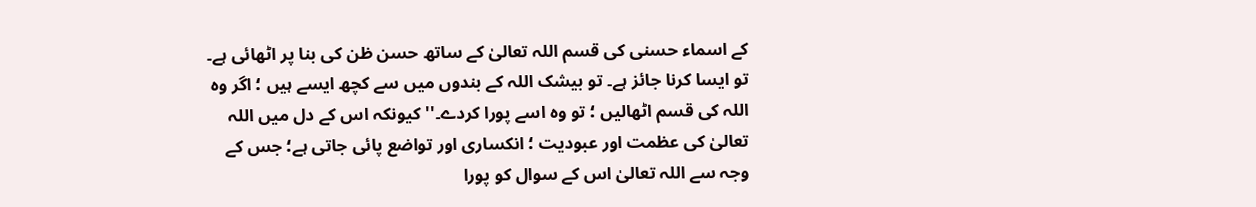کے اسماء حسنی کی قسم اللہ تعالیٰ کے ساتھ حسن ظن کی بنا پر اٹھائی ہے۔ تو ایسا کرنا جائز ہے۔ تو بیشک اللہ کے بندوں میں سے کچھ ایسے ہیں ؛ اگر وہ اللہ کی قسم اٹھالیں ؛ تو وہ اسے پورا کردے۔'' کیونکہ اس کے دل میں اللہ تعالیٰ کی عظمت اور عبودیت ؛ انکساری اور تواضع پائی جاتی ہے؛ جس کے وجہ سے اللہ تعالیٰ اس کے سوال کو پورا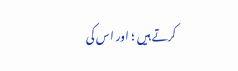کرتے ہیں ؛ اور اس کی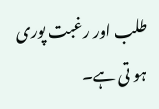طلب اور رغبت پوری ہو تی ہے۔